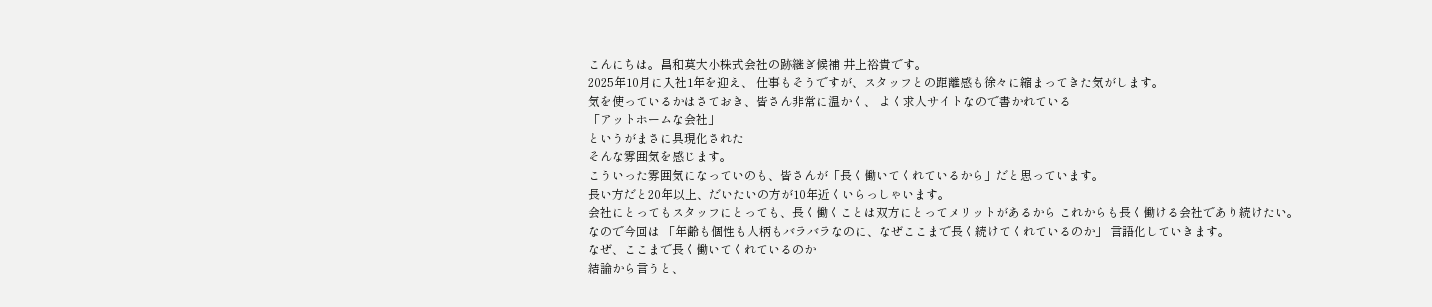こんにちは。昌和莫大小株式会社の跡継ぎ候補 井上裕貴です。
2025年10月に入社1年を迎え、 仕事もそうですが、スタッフとの距離感も徐々に縮まってきた気がします。
気を使っているかはさておき、皆さん非常に温かく、 よく求人サイトなので書かれている
「アットホームな会社」
というがまさに具現化された
そんな雰囲気を感じます。
こういった雰囲気になっていのも、皆さんが「長く働いてくれているから」だと思っています。
長い方だと20年以上、だいたいの方が10年近くいらっしゃいます。
会社にとってもスタッフにとっても、長く働くことは双方にとってメリットがあるから これからも長く働ける会社であり続けたい。
なので今回は 「年齢も個性も人柄もバラバラなのに、なぜここまで長く続けてくれているのか」 言語化していきます。
なぜ、ここまで長く働いてくれているのか
結論から言うと、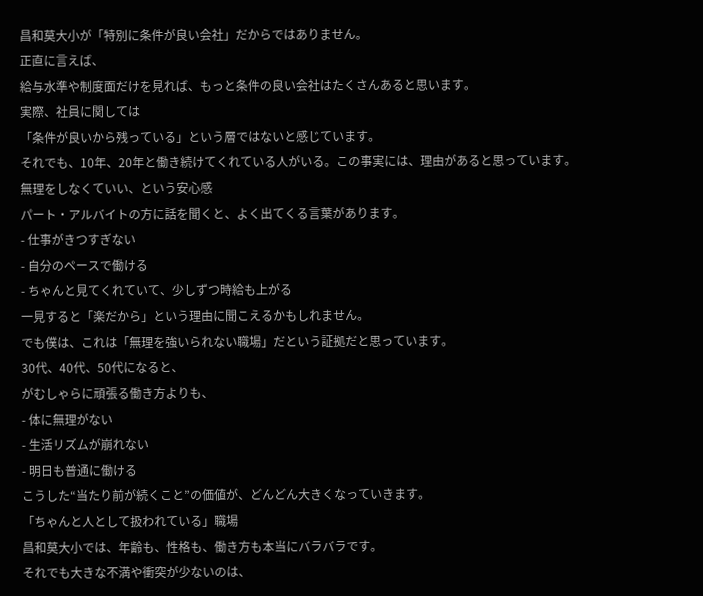昌和莫大小が「特別に条件が良い会社」だからではありません。
正直に言えば、
給与水準や制度面だけを見れば、もっと条件の良い会社はたくさんあると思います。
実際、社員に関しては
「条件が良いから残っている」という層ではないと感じています。
それでも、10年、20年と働き続けてくれている人がいる。この事実には、理由があると思っています。
無理をしなくていい、という安心感
パート・アルバイトの方に話を聞くと、よく出てくる言葉があります。
- 仕事がきつすぎない
- 自分のペースで働ける
- ちゃんと見てくれていて、少しずつ時給も上がる
一見すると「楽だから」という理由に聞こえるかもしれません。
でも僕は、これは「無理を強いられない職場」だという証拠だと思っています。
30代、40代、50代になると、
がむしゃらに頑張る働き方よりも、
- 体に無理がない
- 生活リズムが崩れない
- 明日も普通に働ける
こうした“当たり前が続くこと”の価値が、どんどん大きくなっていきます。
「ちゃんと人として扱われている」職場
昌和莫大小では、年齢も、性格も、働き方も本当にバラバラです。
それでも大きな不満や衝突が少ないのは、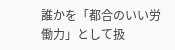誰かを「都合のいい労働力」として扱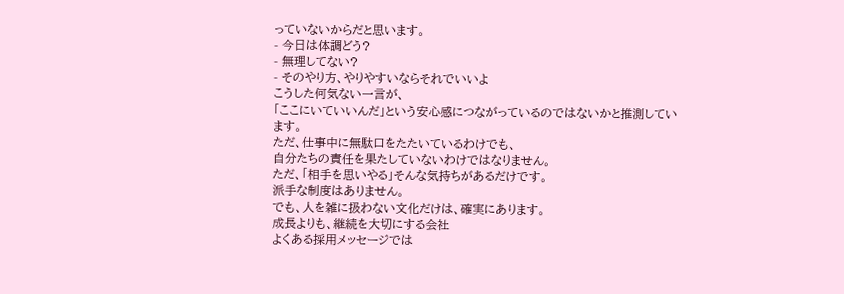っていないからだと思います。
- 今日は体調どう?
- 無理してない?
- そのやり方、やりやすいならそれでいいよ
こうした何気ない一言が、
「ここにいていいんだ」という安心感につながっているのではないかと推測しています。
ただ、仕事中に無駄口をたたいているわけでも、
自分たちの責任を果たしていないわけではなりません。
ただ、「相手を思いやる」そんな気持ちがあるだけです。
派手な制度はありません。
でも、人を雑に扱わない文化だけは、確実にあります。
成長よりも、継続を大切にする会社
よくある採用メッセージでは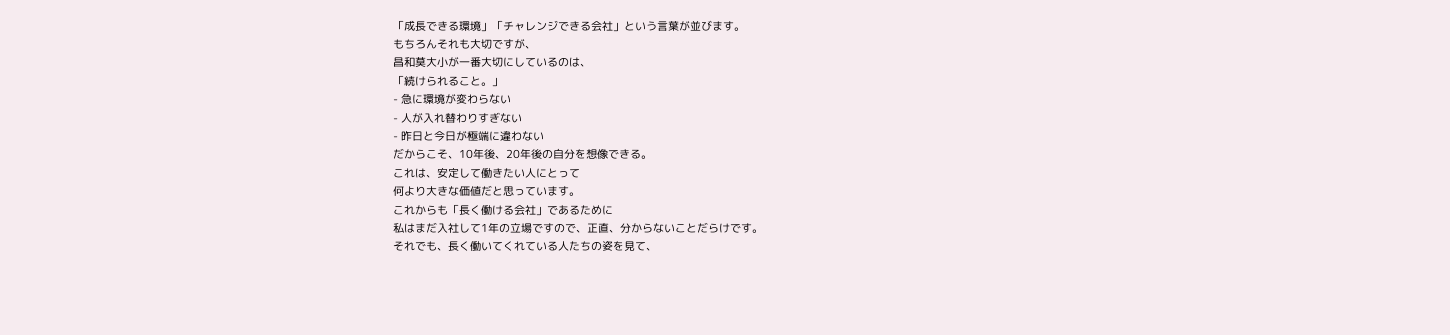「成長できる環境」「チャレンジできる会社」という言葉が並びます。
もちろんそれも大切ですが、
昌和莫大小が一番大切にしているのは、
「続けられること。」
- 急に環境が変わらない
- 人が入れ替わりすぎない
- 昨日と今日が極端に違わない
だからこそ、10年後、20年後の自分を想像できる。
これは、安定して働きたい人にとって
何より大きな価値だと思っています。
これからも「長く働ける会社」であるために
私はまだ入社して1年の立場ですので、正直、分からないことだらけです。
それでも、長く働いてくれている人たちの姿を見て、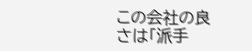この会社の良さは「派手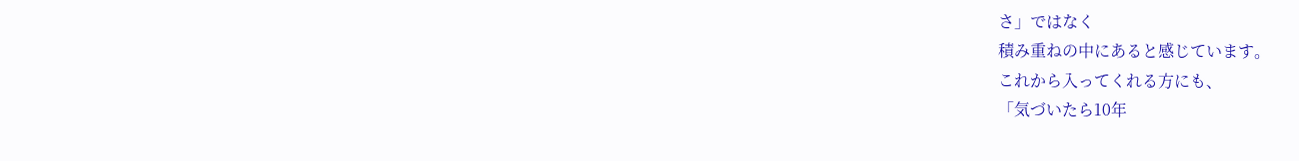さ」ではなく
積み重ねの中にあると感じています。
これから入ってくれる方にも、
「気づいたら10年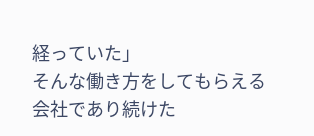経っていた」
そんな働き方をしてもらえる会社であり続けた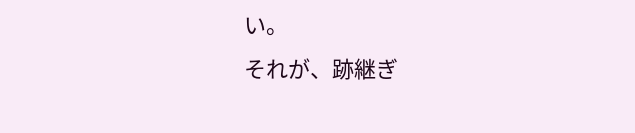い。
それが、跡継ぎ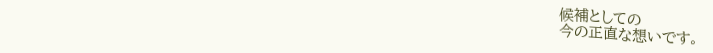候補としての
今の正直な想いです。